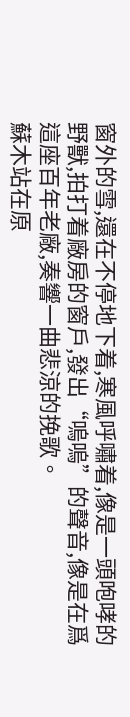窗外的雪,還在不停地下着,寒風呼嘯着,像是一頭咆哮的野獸,拍打着廠房的窗戶,發出“嗚嗚”的聲音,像是在爲這座百年老廠,奏響一曲悲涼的挽歌。
蘇木站在原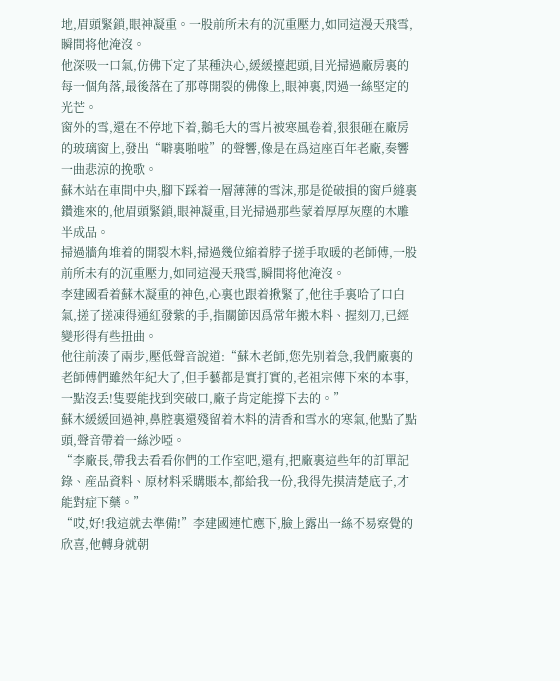地,眉頭緊鎖,眼神凝重。一股前所未有的沉重壓力,如同這漫天飛雪,瞬間将他淹沒。
他深吸一口氣,仿佛下定了某種決心,緩緩擡起頭,目光掃過廠房裏的每一個角落,最後落在了那尊開裂的佛像上,眼神裏,閃過一絲堅定的光芒。
窗外的雪,還在不停地下着,鵝毛大的雪片被寒風卷着,狠狠砸在廠房的玻璃窗上,發出“噼裏啪啦”的聲響,像是在爲這座百年老廠,奏響一曲悲涼的挽歌。
蘇木站在車間中央,腳下踩着一層薄薄的雪沫,那是從破損的窗戶縫裏鑽進來的,他眉頭緊鎖,眼神凝重,目光掃過那些蒙着厚厚灰塵的木雕半成品。
掃過牆角堆着的開裂木料,掃過幾位縮着脖子搓手取暖的老師傅,一股前所未有的沉重壓力,如同這漫天飛雪,瞬間将他淹沒。
李建國看着蘇木凝重的神色,心裏也跟着揪緊了,他往手裏哈了口白氣,搓了搓凍得通紅發紫的手,指關節因爲常年搬木料、握刻刀,已經變形得有些扭曲。
他往前湊了兩步,壓低聲音說道:“蘇木老師,您先别着急,我們廠裏的老師傅們雖然年紀大了,但手藝都是實打實的,老祖宗傳下來的本事,一點沒丢!隻要能找到突破口,廠子肯定能撐下去的。”
蘇木緩緩回過神,鼻腔裏還殘留着木料的清香和雪水的寒氣,他點了點頭,聲音帶着一絲沙啞。
“李廠長,帶我去看看你們的工作室吧,還有,把廠裏這些年的訂單記錄、産品資料、原材料采購賬本,都給我一份,我得先摸清楚底子,才能對症下藥。”
“哎,好!我這就去準備!”李建國連忙應下,臉上露出一絲不易察覺的欣喜,他轉身就朝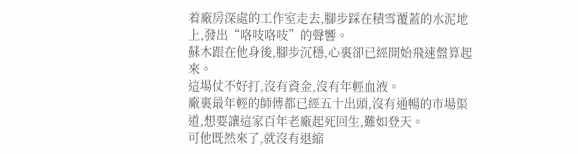着廠房深處的工作室走去,腳步踩在積雪覆蓋的水泥地上,發出“咯吱咯吱”的聲響。
蘇木跟在他身後,腳步沉穩,心裏卻已經開始飛速盤算起來。
這場仗不好打,沒有資金,沒有年輕血液。
廠裏最年輕的師傅都已經五十出頭,沒有通暢的市場渠道,想要讓這家百年老廠起死回生,難如登天。
可他既然來了,就沒有退縮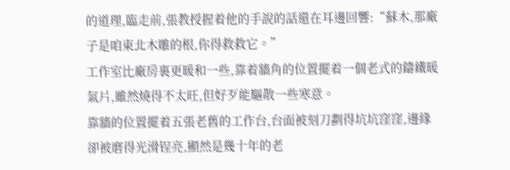的道理,臨走前,張教授握着他的手說的話還在耳邊回響:“蘇木,那廠子是咱東北木雕的根,你得救救它。”
工作室比廠房裏更暖和一些,靠着牆角的位置擺着一個老式的鑄鐵暖氣片,雖然燒得不太旺,但好歹能驅散一些寒意。
靠牆的位置擺着五張老舊的工作台,台面被刻刀劃得坑坑窪窪,邊緣卻被磨得光滑锃亮,顯然是幾十年的老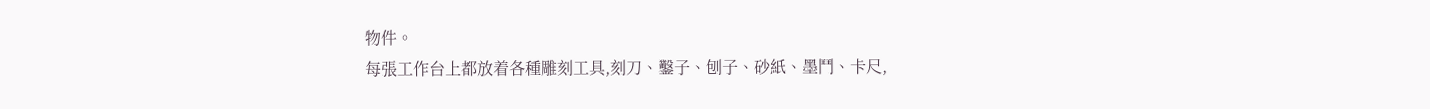物件。
每張工作台上都放着各種雕刻工具,刻刀、鑿子、刨子、砂紙、墨鬥、卡尺,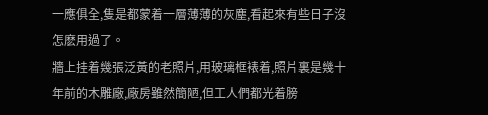一應俱全,隻是都蒙着一層薄薄的灰塵,看起來有些日子沒怎麽用過了。
牆上挂着幾張泛黃的老照片,用玻璃框裱着,照片裏是幾十年前的木雕廠,廠房雖然簡陋,但工人們都光着膀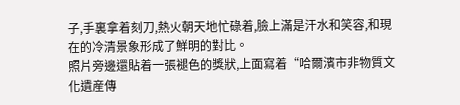子,手裏拿着刻刀,熱火朝天地忙碌着,臉上滿是汗水和笑容,和現在的冷清景象形成了鮮明的對比。
照片旁邊還貼着一張褪色的獎狀,上面寫着“哈爾濱市非物質文化遺産傳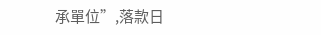承單位”,落款日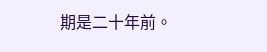期是二十年前。